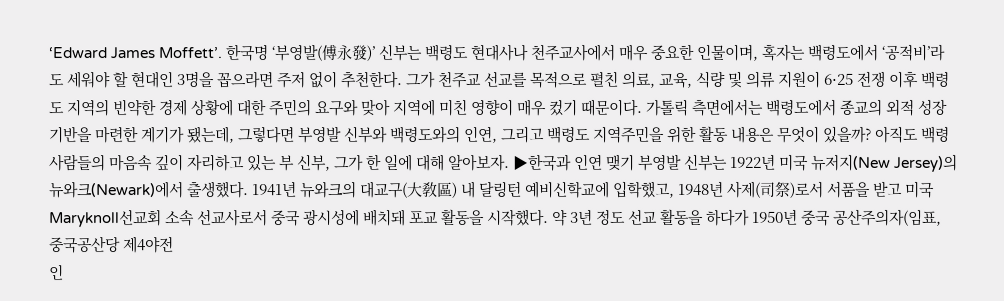‘Edward James Moffett’. 한국명 ‘부영발(傅永發)’ 신부는 백령도 현대사나 천주교사에서 매우 중요한 인물이며, 혹자는 백령도에서 ‘공적비’라도 세워야 할 현대인 3명을 꼽으라면 주저 없이 추천한다. 그가 천주교 선교를 목적으로 펼친 의료, 교육, 식량 및 의류 지원이 6⋅25 전쟁 이후 백령도 지역의 빈약한 경제 상황에 대한 주민의 요구와 맞아 지역에 미친 영향이 매우 컸기 때문이다. 가톨릭 측면에서는 백령도에서 종교의 외적 성장 기반을 마련한 계기가 됐는데, 그렇다면 부영발 신부와 백령도와의 인연, 그리고 백령도 지역주민을 위한 활동 내용은 무엇이 있을까? 아직도 백령 사람들의 마음속 깊이 자리하고 있는 부 신부, 그가 한 일에 대해 알아보자. ▶한국과 인연 맺기 부영발 신부는 1922년 미국 뉴저지(New Jersey)의 뉴와크(Newark)에서 출생했다. 1941년 뉴와크의 대교구(大敎區) 내 달링턴 예비신학교에 입학했고, 1948년 사제(司祭)로서 서품을 받고 미국 Maryknoll선교회 소속 선교사로서 중국 광시성에 배치돼 포교 활동을 시작했다. 약 3년 정도 선교 활동을 하다가 1950년 중국 공산주의자(임표, 중국공산당 제4야전
인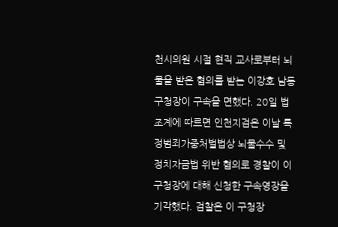천시의원 시절 현직 교사로부터 뇌물을 받은 혐의를 받는 이강호 남동구청장이 구속을 면했다. 20일 법조계에 따르면 인천지검은 이날 특정범죄가중처벌법상 뇌물수수 및 정치자금법 위반 혐의로 경찰이 이 구청장에 대해 신청한 구속영장을 기각했다. 검찰은 이 구청장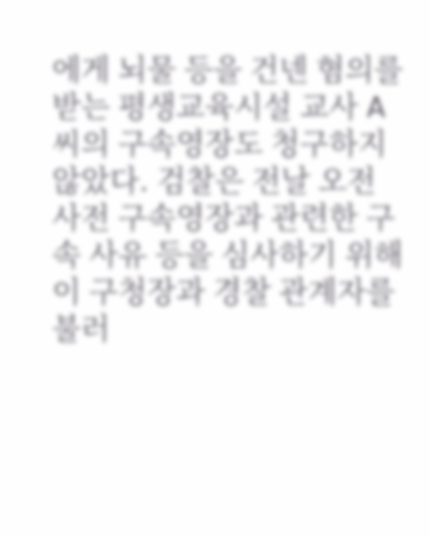에게 뇌물 등을 건넨 혐의를 받는 평생교육시설 교사 A씨의 구속영장도 청구하지 않았다. 검찰은 전날 오전 사전 구속영장과 관련한 구속 사유 등을 심사하기 위해 이 구청장과 경찰 관계자를 불러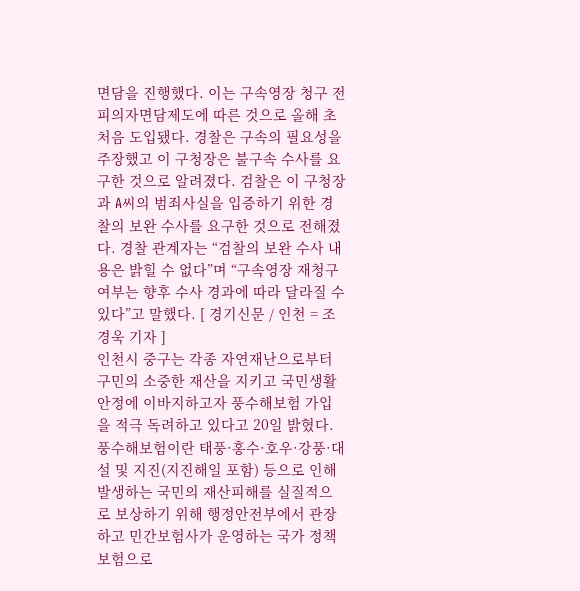면담을 진행했다. 이는 구속영장 청구 전 피의자면담제도에 따른 것으로 올해 초 처음 도입됐다. 경찰은 구속의 필요성을 주장했고 이 구청장은 불구속 수사를 요구한 것으로 알려졌다. 검찰은 이 구청장과 A씨의 범죄사실을 입증하기 위한 경찰의 보완 수사를 요구한 것으로 전해졌다. 경찰 관계자는 “검찰의 보완 수사 내용은 밝힐 수 없다”며 “구속영장 재청구 여부는 향후 수사 경과에 따라 달라질 수 있다”고 말했다. [ 경기신문 / 인천 = 조경욱 기자 ]
인천시 중구는 각종 자연재난으로부터 구민의 소중한 재산을 지키고 국민생활 안정에 이바지하고자 풍수해보험 가입을 적극 독려하고 있다고 20일 밝혔다. 풍수해보험이란 태풍·홍수·호우·강풍·대설 및 지진(지진해일 포함) 등으로 인해 발생하는 국민의 재산피해를 실질적으로 보상하기 위해 행정안전부에서 관장하고 민간보험사가 운영하는 국가 정책보험으로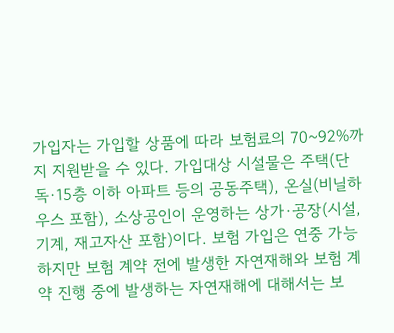가입자는 가입할 상품에 따라 보험료의 70~92%까지 지원받을 수 있다. 가입대상 시설물은 주택(단독·15층 이하 아파트 등의 공동주택), 온실(비닐하우스 포함), 소상공인이 운영하는 상가·공장(시설, 기계, 재고자산 포함)이다. 보험 가입은 연중 가능하지만 보험 계약 전에 발생한 자연재해와 보험 계약 진행 중에 발생하는 자연재해에 대해서는 보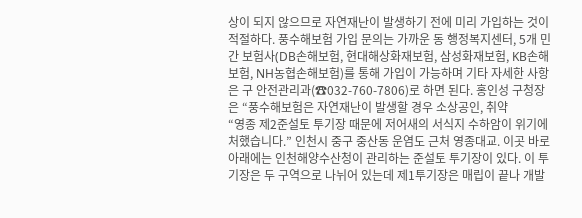상이 되지 않으므로 자연재난이 발생하기 전에 미리 가입하는 것이 적절하다. 풍수해보험 가입 문의는 가까운 동 행정복지센터, 5개 민간 보험사(DB손해보험, 현대해상화재보험, 삼성화재보험, KB손해보험, NH농협손해보험)를 통해 가입이 가능하며 기타 자세한 사항은 구 안전관리과(☎032-760-7806)로 하면 된다. 홍인성 구청장은 “풍수해보험은 자연재난이 발생할 경우 소상공인, 취약
“영종 제2준설토 투기장 때문에 저어새의 서식지 수하암이 위기에 처했습니다.” 인천시 중구 중산동 운염도 근처 영종대교. 이곳 바로 아래에는 인천해양수산청이 관리하는 준설토 투기장이 있다. 이 투기장은 두 구역으로 나뉘어 있는데 제1투기장은 매립이 끝나 개발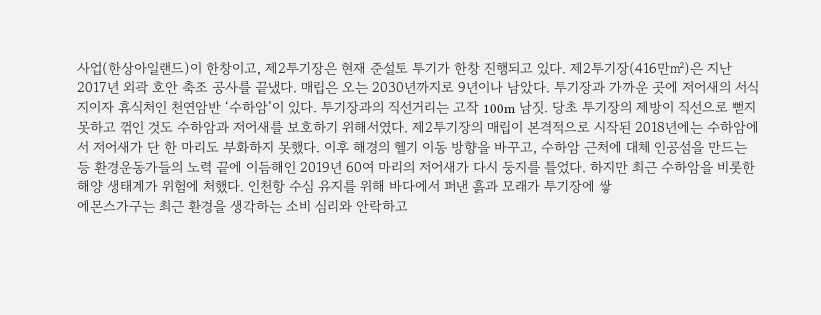사업(한상아일랜드)이 한창이고, 제2투기장은 현재 준설토 투기가 한창 진행되고 있다. 제2투기장(416만㎡)은 지난 2017년 외곽 호안 축조 공사를 끝냈다. 매립은 오는 2030년까지로 9년이나 남았다. 투기장과 가까운 곳에 저어새의 서식지이자 휴식처인 천연암반 ‘수하암’이 있다. 투기장과의 직선거리는 고작 100m 남짓. 당초 투기장의 제방이 직선으로 뻗지 못하고 꺾인 것도 수하암과 저어새를 보호하기 위해서였다. 제2투기장의 매립이 본격적으로 시작된 2018년에는 수하암에서 저어새가 단 한 마리도 부화하지 못했다. 이후 해경의 헬기 이동 방향을 바꾸고, 수하암 근처에 대체 인공섬을 만드는 등 환경운동가들의 노력 끝에 이듬해인 2019년 60여 마리의 저어새가 다시 둥지를 틀었다. 하지만 최근 수하암을 비롯한 해양 생태계가 위험에 처했다. 인천항 수심 유지를 위해 바다에서 퍼낸 흙과 모래가 투기장에 쌓
에몬스가구는 최근 환경을 생각하는 소비 심리와 안락하고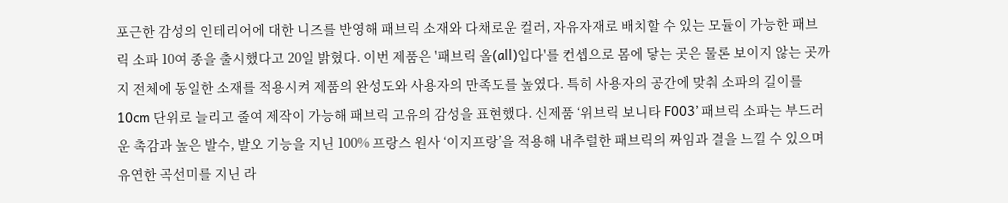포근한 감성의 인테리어에 대한 니즈를 반영해 패브릭 소재와 다채로운 컬러, 자유자재로 배치할 수 있는 모듈이 가능한 패브릭 소파 10여 종을 출시했다고 20일 밝혔다. 이번 제품은 '패브릭 올(all)입다'를 컨셉으로 몸에 닿는 곳은 물론 보이지 않는 곳까지 전체에 동일한 소재를 적용시켜 제품의 완성도와 사용자의 만족도를 높였다. 특히 사용자의 공간에 맞춰 소파의 길이를 10cm 단위로 늘리고 줄여 제작이 가능해 패브릭 고유의 감성을 표현했다. 신제품 ‘위브릭 보니타 F003’ 패브릭 소파는 부드러운 촉감과 높은 발수, 발오 기능을 지닌 100% 프랑스 원사 ‘이지프랑’을 적용해 내추럴한 패브릭의 짜임과 결을 느낄 수 있으며 유연한 곡선미를 지닌 라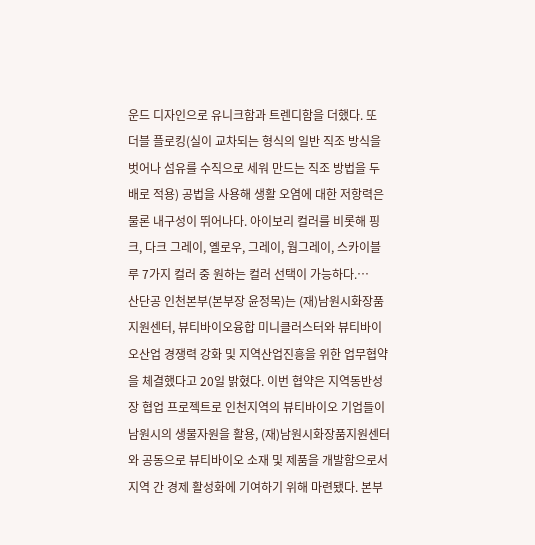운드 디자인으로 유니크함과 트렌디함을 더했다. 또 더블 플로킹(실이 교차되는 형식의 일반 직조 방식을 벗어나 섬유를 수직으로 세워 만드는 직조 방법을 두배로 적용) 공법을 사용해 생활 오염에 대한 저항력은 물론 내구성이 뛰어나다. 아이보리 컬러를 비롯해 핑크, 다크 그레이, 옐로우, 그레이, 웜그레이, 스카이블루 7가지 컬러 중 원하는 컬러 선택이 가능하다.…
산단공 인천본부(본부장 윤정목)는 (재)남원시화장품지원센터, 뷰티바이오융합 미니클러스터와 뷰티바이오산업 경쟁력 강화 및 지역산업진흥을 위한 업무협약을 체결했다고 20일 밝혔다. 이번 협약은 지역동반성장 협업 프로젝트로 인천지역의 뷰티바이오 기업들이 남원시의 생물자원을 활용, (재)남원시화장품지원센터와 공동으로 뷰티바이오 소재 및 제품을 개발함으로서 지역 간 경제 활성화에 기여하기 위해 마련됐다. 본부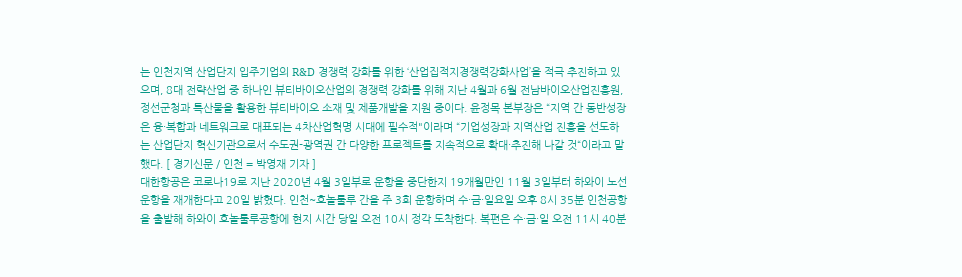는 인천지역 산업단지 입주기업의 R&D 경쟁력 강화를 위한 ‘산업집적지경쟁력강화사업’을 적극 추진하고 있으며, 8대 전략산업 중 하나인 뷰티바이오산업의 경쟁력 강화를 위해 지난 4월과 6월 전남바이오산업진흥원, 정선군청과 특산물을 활용한 뷰티바이오 소재 및 제품개발을 지원 중이다. 윤정목 본부장은 “지역 간 동반성장은 융·복합과 네트워크로 대표되는 4차산업혁명 시대에 필수적"이라며 “기업성장과 지역산업 진흥을 선도하는 산업단지 혁신기관으로서 수도권-광역권 간 다양한 프로젝트를 지속적으로 확대·추진해 나갈 것“이라고 말했다. [ 경기신문 / 인천 = 박영재 기자 ]
대한항공은 코로나19로 지난 2020년 4월 3일부로 운항을 중단한지 19개월만인 11월 3일부터 하와이 노선 운항을 재개한다고 20일 밝혔다. 인천~호놀룰루 간을 주 3회 운항하며 수·금·일요일 오후 8시 35분 인천공항을 출발해 하와이 호놀룰루공항에 현지 시간 당일 오전 10시 정각 도착한다. 복편은 수·금·일 오전 11시 40분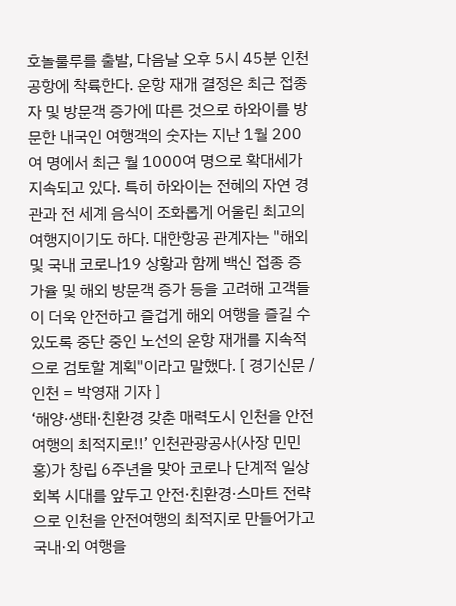호놀룰루를 출발, 다음날 오후 5시 45분 인천공항에 착륙한다. 운항 재개 결정은 최근 접종자 및 방문객 증가에 따른 것으로 하와이를 방문한 내국인 여행객의 숫자는 지난 1월 200여 명에서 최근 월 1000여 명으로 확대세가 지속되고 있다. 특히 하와이는 전혜의 자연 경관과 전 세계 음식이 조화롭게 어울린 최고의 여행지이기도 하다. 대한항공 관계자는 "해외 및 국내 코로나19 상황과 함께 백신 접종 증가율 및 해외 방문객 증가 등을 고려해 고객들이 더욱 안전하고 즐겁게 해외 여행을 즐길 수 있도록 중단 중인 노선의 운항 재개를 지속적으로 검토할 계획"이라고 말했다. [ 경기신문 / 인천 = 박영재 기자 ]
‘해양·생태·친환경 갖춘 매력도시 인천을 안전여행의 최적지로!!’ 인천관광공사(사장 민민홍)가 창립 6주년을 맞아 코로나 단계적 일상 회복 시대를 앞두고 안전·친환경·스마트 전략으로 인천을 안전여행의 최적지로 만들어가고 국내·외 여행을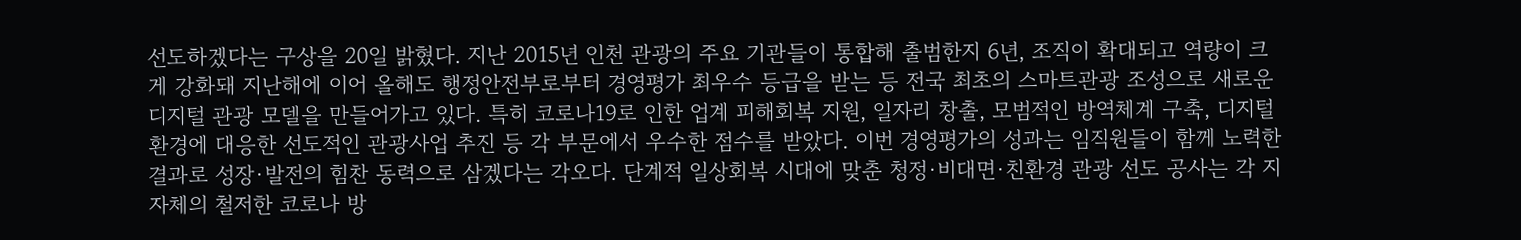선도하겠다는 구상을 20일 밝혔다. 지난 2015년 인천 관광의 주요 기관들이 통합해 출범한지 6년, 조직이 확대되고 역량이 크게 강화돼 지난해에 이어 올해도 행정안전부로부터 경영평가 최우수 등급을 받는 등 전국 최초의 스마트관광 조성으로 새로운 디지털 관광 모델을 만들어가고 있다. 특히 코로나19로 인한 업계 피해회복 지원, 일자리 창출, 모범적인 방역체계 구축, 디지털 환경에 대응한 선도적인 관광사업 추진 등 각 부문에서 우수한 점수를 받았다. 이번 경영평가의 성과는 임직원들이 함께 노력한 결과로 성장·발전의 힘찬 동력으로 삼겠다는 각오다. 단계적 일상회복 시대에 맞춘 청정·비대면·친환경 관광 선도 공사는 각 지자체의 철저한 코로나 방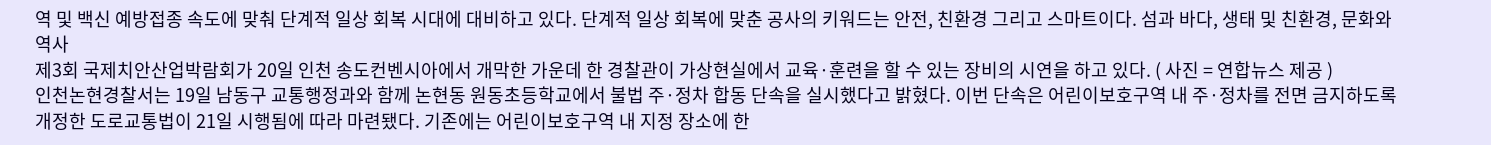역 및 백신 예방접종 속도에 맞춰 단계적 일상 회복 시대에 대비하고 있다. 단계적 일상 회복에 맞춘 공사의 키워드는 안전, 친환경 그리고 스마트이다. 섬과 바다, 생태 및 친환경, 문화와 역사
제3회 국제치안산업박람회가 20일 인천 송도컨벤시아에서 개막한 가운데 한 경찰관이 가상현실에서 교육·훈련을 할 수 있는 장비의 시연을 하고 있다. ( 사진 = 연합뉴스 제공 )
인천논현경찰서는 19일 남동구 교통행정과와 함께 논현동 원동초등학교에서 불법 주·정차 합동 단속을 실시했다고 밝혔다. 이번 단속은 어린이보호구역 내 주·정차를 전면 금지하도록 개정한 도로교통법이 21일 시행됨에 따라 마련됐다. 기존에는 어린이보호구역 내 지정 장소에 한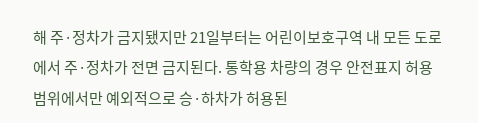해 주·정차가 금지됐지만 21일부터는 어린이보호구역 내 모든 도로에서 주·정차가 전면 금지된다. 통학용 차량의 경우 안전표지 허용범위에서만 예외적으로 승·하차가 허용된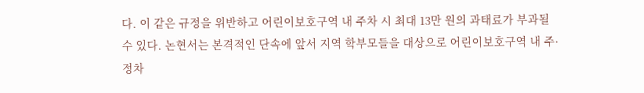다. 이 같은 규정을 위반하고 어린이보호구역 내 주차 시 최대 13만 원의 과태료가 부과될 수 있다. 논현서는 본격적인 단속에 앞서 지역 학부모들을 대상으로 어린이보호구역 내 주·정차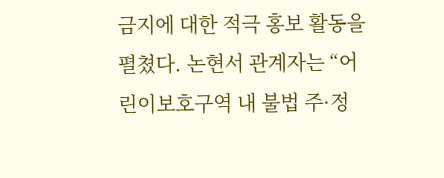금지에 대한 적극 홍보 활동을 펼쳤다. 논현서 관계자는 “어린이보호구역 내 불법 주·정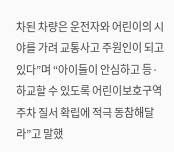차된 차량은 운전자와 어린이의 시야를 가려 교통사고 주원인이 되고 있다”며 “아이들이 안심하고 등·하교할 수 있도록 어린이보호구역 주차 질서 확립에 적극 동참해달라”고 말했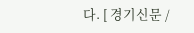다. [ 경기신문 /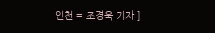인천 = 조경욱 기자 ]